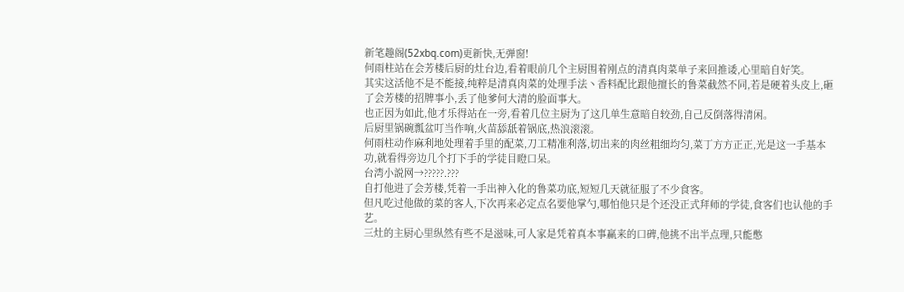新笔趣阁(52xbq.com)更新快,无弹窗!
何雨柱站在会芳楼后厨的灶台边,看着眼前几个主厨围着刚点的清真肉菜单子来回推诿,心里暗自好笑。
其实这活他不是不能接,纯粹是清真肉菜的处理手法丶香料配比跟他擅长的鲁菜截然不同,若是硬着头皮上,砸了会芳楼的招牌事小,丢了他爹何大清的脸面事大。
也正因为如此,他才乐得站在一旁,看着几位主厨为了这几单生意暗自较劲,自己反倒落得清闲。
后厨里锅碗瓢盆叮当作响,火苗舔舐着锅底,热浪滚滚。
何雨柱动作麻利地处理着手里的配菜,刀工精准利落,切出来的肉丝粗细均匀,菜丁方方正正,光是这一手基本功,就看得旁边几个打下手的学徒目瞪口呆。
台湾小説网→?????.???
自打他进了会芳楼,凭着一手出神入化的鲁菜功底,短短几天就征服了不少食客。
但凡吃过他做的菜的客人,下次再来必定点名要他掌勺,哪怕他只是个还没正式拜师的学徒,食客们也认他的手艺。
三灶的主厨心里纵然有些不是滋味,可人家是凭着真本事赢来的口碑,他挑不出半点理,只能憋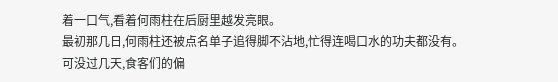着一口气,看着何雨柱在后厨里越发亮眼。
最初那几日,何雨柱还被点名单子追得脚不沾地,忙得连喝口水的功夫都没有。
可没过几天,食客们的偏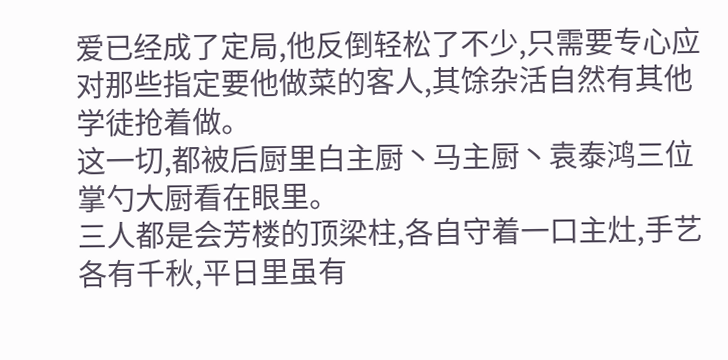爱已经成了定局,他反倒轻松了不少,只需要专心应对那些指定要他做菜的客人,其馀杂活自然有其他学徒抢着做。
这一切,都被后厨里白主厨丶马主厨丶袁泰鸿三位掌勺大厨看在眼里。
三人都是会芳楼的顶梁柱,各自守着一口主灶,手艺各有千秋,平日里虽有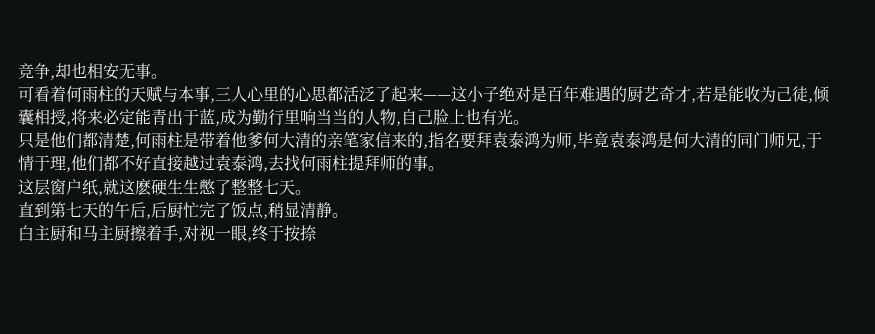竞争,却也相安无事。
可看着何雨柱的天赋与本事,三人心里的心思都活泛了起来——这小子绝对是百年难遇的厨艺奇才,若是能收为己徒,倾囊相授,将来必定能青出于蓝,成为勤行里响当当的人物,自己脸上也有光。
只是他们都清楚,何雨柱是带着他爹何大清的亲笔家信来的,指名要拜袁泰鸿为师,毕竟袁泰鸿是何大清的同门师兄,于情于理,他们都不好直接越过袁泰鸿,去找何雨柱提拜师的事。
这层窗户纸,就这麽硬生生憋了整整七天。
直到第七天的午后,后厨忙完了饭点,稍显清静。
白主厨和马主厨擦着手,对视一眼,终于按捺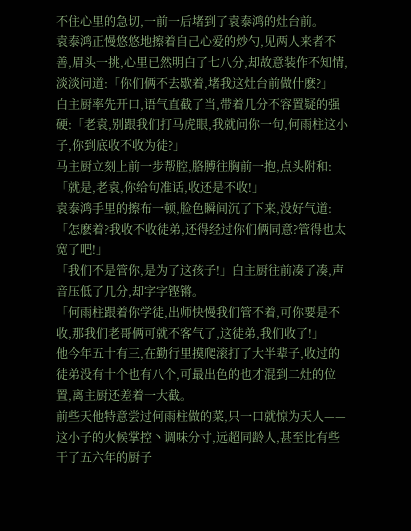不住心里的急切,一前一后堵到了袁泰鸿的灶台前。
袁泰鸿正慢悠悠地擦着自己心爱的炒勺,见两人来者不善,眉头一挑,心里已然明白了七八分,却故意装作不知情,淡淡问道:「你们俩不去歇着,堵我这灶台前做什麽?」
白主厨率先开口,语气直截了当,带着几分不容置疑的强硬:「老袁,别跟我们打马虎眼,我就问你一句,何雨柱这小子,你到底收不收为徒?」
马主厨立刻上前一步帮腔,胳膊往胸前一抱,点头附和:「就是,老袁,你给句准话,收还是不收!」
袁泰鸿手里的擦布一顿,脸色瞬间沉了下来,没好气道:「怎麽着?我收不收徒弟,还得经过你们俩同意?管得也太宽了吧!」
「我们不是管你,是为了这孩子!」白主厨往前凑了凑,声音压低了几分,却字字铿锵。
「何雨柱跟着你学徒,出师快慢我们管不着,可你要是不收,那我们老哥俩可就不客气了,这徒弟,我们收了!」
他今年五十有三,在勤行里摸爬滚打了大半辈子,收过的徒弟没有十个也有八个,可最出色的也才混到二灶的位置,离主厨还差着一大截。
前些天他特意尝过何雨柱做的菜,只一口就惊为天人——这小子的火候掌控丶调味分寸,远超同龄人,甚至比有些干了五六年的厨子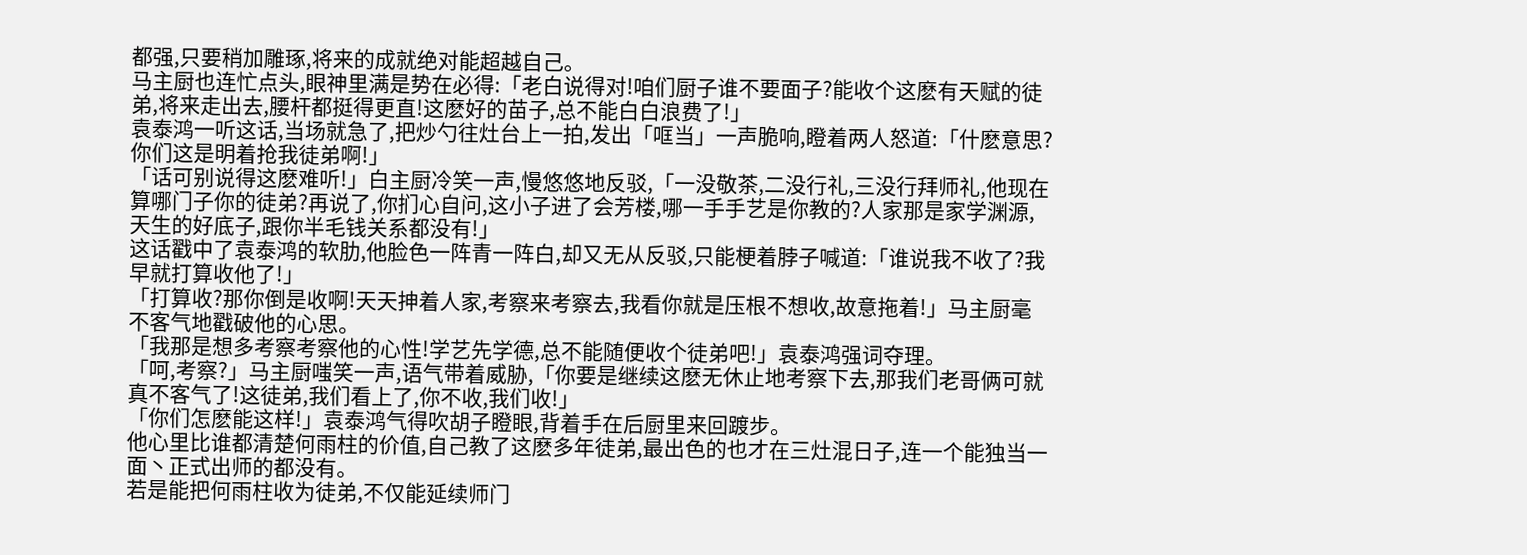都强,只要稍加雕琢,将来的成就绝对能超越自己。
马主厨也连忙点头,眼神里满是势在必得:「老白说得对!咱们厨子谁不要面子?能收个这麽有天赋的徒弟,将来走出去,腰杆都挺得更直!这麽好的苗子,总不能白白浪费了!」
袁泰鸿一听这话,当场就急了,把炒勺往灶台上一拍,发出「哐当」一声脆响,瞪着两人怒道:「什麽意思?你们这是明着抢我徒弟啊!」
「话可别说得这麽难听!」白主厨冷笑一声,慢悠悠地反驳,「一没敬茶,二没行礼,三没行拜师礼,他现在算哪门子你的徒弟?再说了,你扪心自问,这小子进了会芳楼,哪一手手艺是你教的?人家那是家学渊源,天生的好底子,跟你半毛钱关系都没有!」
这话戳中了袁泰鸿的软肋,他脸色一阵青一阵白,却又无从反驳,只能梗着脖子喊道:「谁说我不收了?我早就打算收他了!」
「打算收?那你倒是收啊!天天抻着人家,考察来考察去,我看你就是压根不想收,故意拖着!」马主厨毫不客气地戳破他的心思。
「我那是想多考察考察他的心性!学艺先学德,总不能随便收个徒弟吧!」袁泰鸿强词夺理。
「呵,考察?」马主厨嗤笑一声,语气带着威胁,「你要是继续这麽无休止地考察下去,那我们老哥俩可就真不客气了!这徒弟,我们看上了,你不收,我们收!」
「你们怎麽能这样!」袁泰鸿气得吹胡子瞪眼,背着手在后厨里来回踱步。
他心里比谁都清楚何雨柱的价值,自己教了这麽多年徒弟,最出色的也才在三灶混日子,连一个能独当一面丶正式出师的都没有。
若是能把何雨柱收为徒弟,不仅能延续师门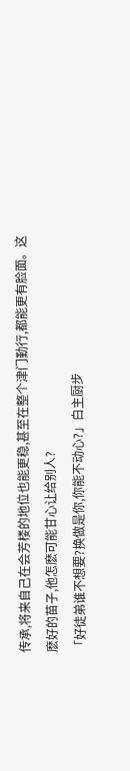传承,将来自己在会芳楼的地位也能更稳,甚至在整个津门勤行,都能更有脸面。这麽好的苗子,他怎麽可能甘心让给别人?
「好徒弟谁不想要?换做是你,你能不动心?」白主厨步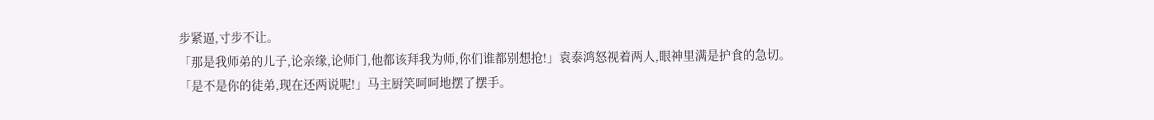步紧逼,寸步不让。
「那是我师弟的儿子,论亲缘,论师门,他都该拜我为师,你们谁都别想抢!」袁泰鸿怒视着两人,眼神里满是护食的急切。
「是不是你的徒弟,现在还两说呢!」马主厨笑呵呵地摆了摆手。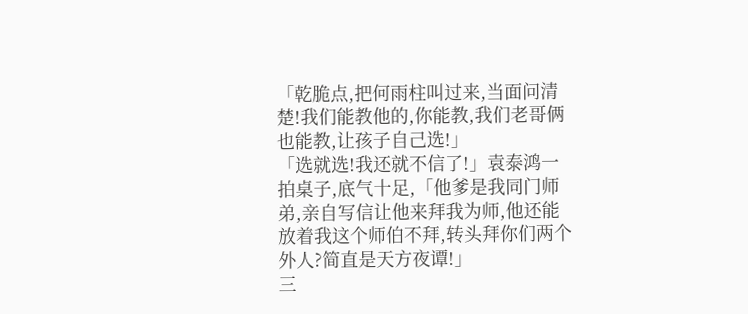「乾脆点,把何雨柱叫过来,当面问清楚!我们能教他的,你能教,我们老哥俩也能教,让孩子自己选!」
「选就选!我还就不信了!」袁泰鸿一拍桌子,底气十足,「他爹是我同门师弟,亲自写信让他来拜我为师,他还能放着我这个师伯不拜,转头拜你们两个外人?简直是天方夜谭!」
三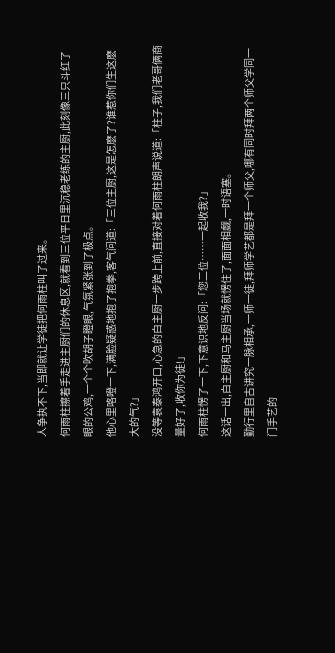人争执不下,当即就让学徒把何雨柱叫了过来。
何雨柱擦着手走进主厨们的休息区,就看到三位平日里沉稳老练的主厨,此刻像三只斗红了眼的公鸡,一个个吹胡子瞪眼,气氛紧张到了极点。
他心里咯噔一下,满脸疑惑地抱了抱拳,客气问道:「三位主厨,这是怎麽了?谁惹你们生这麽大的气?」
没等袁泰鸿开口,心急的白主厨一步跨上前,直接对着何雨柱朗声说道:「柱子,我们老哥俩商量好了,收你为徒!」
何雨柱愣了一下,下意识地反问:「您二位……一起收我?」
这话一出,白主厨和马主厨当场就愣住了,面面相觑,一时语塞。
勤行里自古讲究一脉相承,一师一徒,拜师学艺都是拜一个师父,哪有同时拜两个师父学同一门手艺的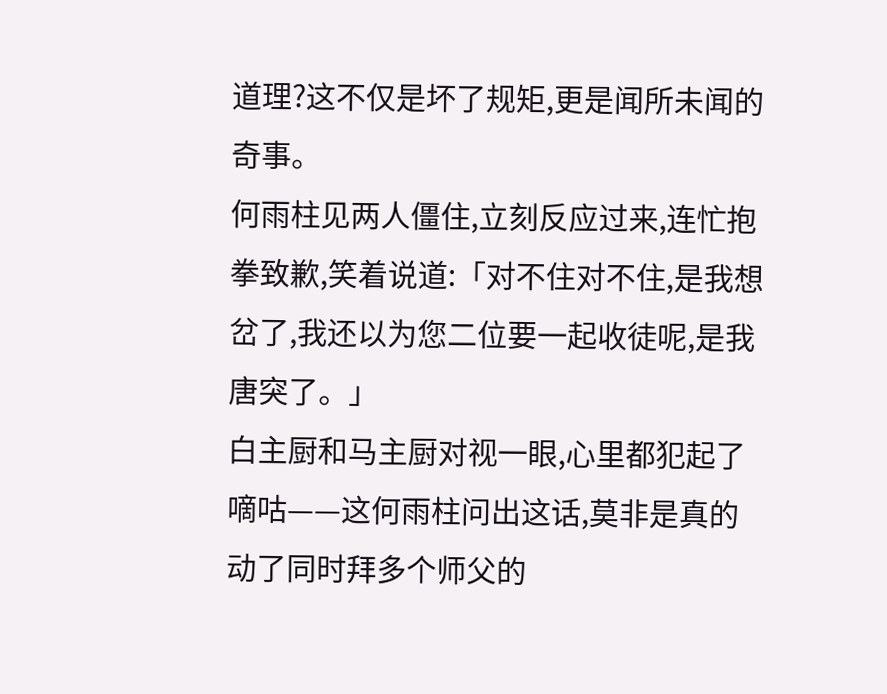道理?这不仅是坏了规矩,更是闻所未闻的奇事。
何雨柱见两人僵住,立刻反应过来,连忙抱拳致歉,笑着说道:「对不住对不住,是我想岔了,我还以为您二位要一起收徒呢,是我唐突了。」
白主厨和马主厨对视一眼,心里都犯起了嘀咕——这何雨柱问出这话,莫非是真的动了同时拜多个师父的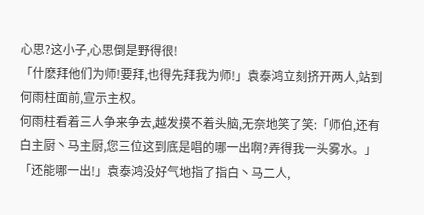心思?这小子,心思倒是野得很!
「什麽拜他们为师!要拜,也得先拜我为师!」袁泰鸿立刻挤开两人,站到何雨柱面前,宣示主权。
何雨柱看着三人争来争去,越发摸不着头脑,无奈地笑了笑:「师伯,还有白主厨丶马主厨,您三位这到底是唱的哪一出啊?弄得我一头雾水。」
「还能哪一出!」袁泰鸿没好气地指了指白丶马二人,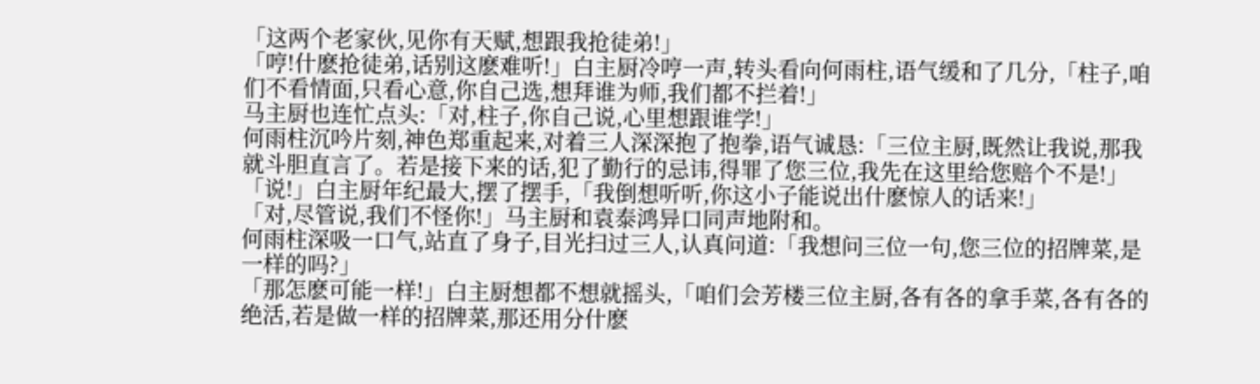「这两个老家伙,见你有天赋,想跟我抢徒弟!」
「哼!什麽抢徒弟,话别这麽难听!」白主厨冷哼一声,转头看向何雨柱,语气缓和了几分,「柱子,咱们不看情面,只看心意,你自己选,想拜谁为师,我们都不拦着!」
马主厨也连忙点头:「对,柱子,你自己说,心里想跟谁学!」
何雨柱沉吟片刻,神色郑重起来,对着三人深深抱了抱拳,语气诚恳:「三位主厨,既然让我说,那我就斗胆直言了。若是接下来的话,犯了勤行的忌讳,得罪了您三位,我先在这里给您赔个不是!」
「说!」白主厨年纪最大,摆了摆手,「我倒想听听,你这小子能说出什麽惊人的话来!」
「对,尽管说,我们不怪你!」马主厨和袁泰鸿异口同声地附和。
何雨柱深吸一口气,站直了身子,目光扫过三人,认真问道:「我想问三位一句,您三位的招牌菜,是一样的吗?」
「那怎麽可能一样!」白主厨想都不想就摇头,「咱们会芳楼三位主厨,各有各的拿手菜,各有各的绝活,若是做一样的招牌菜,那还用分什麽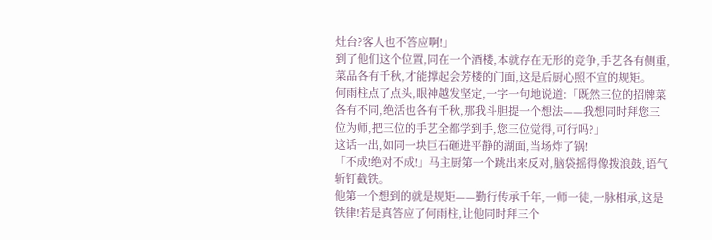灶台?客人也不答应啊!」
到了他们这个位置,同在一个酒楼,本就存在无形的竞争,手艺各有侧重,菜品各有千秋,才能撑起会芳楼的门面,这是后厨心照不宣的规矩。
何雨柱点了点头,眼神越发坚定,一字一句地说道:「既然三位的招牌菜各有不同,绝活也各有千秋,那我斗胆提一个想法——我想同时拜您三位为师,把三位的手艺全都学到手,您三位觉得,可行吗?」
这话一出,如同一块巨石砸进平静的湖面,当场炸了锅!
「不成!绝对不成!」马主厨第一个跳出来反对,脑袋摇得像拨浪鼓,语气斩钉截铁。
他第一个想到的就是规矩——勤行传承千年,一师一徒,一脉相承,这是铁律!若是真答应了何雨柱,让他同时拜三个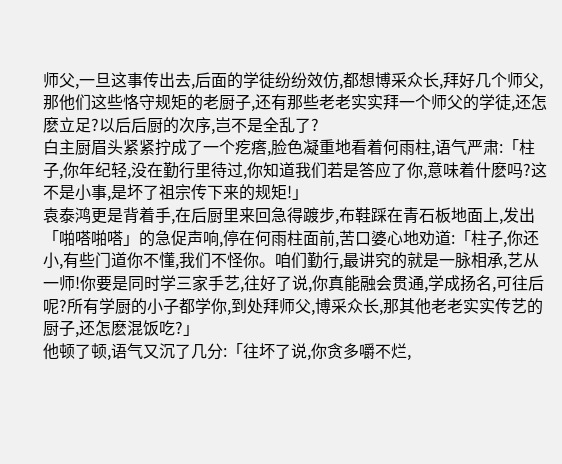师父,一旦这事传出去,后面的学徒纷纷效仿,都想博采众长,拜好几个师父,那他们这些恪守规矩的老厨子,还有那些老老实实拜一个师父的学徒,还怎麽立足?以后后厨的次序,岂不是全乱了?
白主厨眉头紧紧拧成了一个疙瘩,脸色凝重地看着何雨柱,语气严肃:「柱子,你年纪轻,没在勤行里待过,你知道我们若是答应了你,意味着什麽吗?这不是小事,是坏了祖宗传下来的规矩!」
袁泰鸿更是背着手,在后厨里来回急得踱步,布鞋踩在青石板地面上,发出「啪嗒啪嗒」的急促声响,停在何雨柱面前,苦口婆心地劝道:「柱子,你还小,有些门道你不懂,我们不怪你。咱们勤行,最讲究的就是一脉相承,艺从一师!你要是同时学三家手艺,往好了说,你真能融会贯通,学成扬名,可往后呢?所有学厨的小子都学你,到处拜师父,博采众长,那其他老老实实传艺的厨子,还怎麽混饭吃?」
他顿了顿,语气又沉了几分:「往坏了说,你贪多嚼不烂,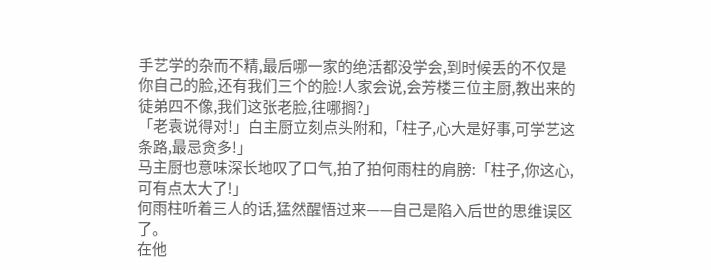手艺学的杂而不精,最后哪一家的绝活都没学会,到时候丢的不仅是你自己的脸,还有我们三个的脸!人家会说,会芳楼三位主厨,教出来的徒弟四不像,我们这张老脸,往哪搁?」
「老袁说得对!」白主厨立刻点头附和,「柱子,心大是好事,可学艺这条路,最忌贪多!」
马主厨也意味深长地叹了口气,拍了拍何雨柱的肩膀:「柱子,你这心,可有点太大了!」
何雨柱听着三人的话,猛然醒悟过来——自己是陷入后世的思维误区了。
在他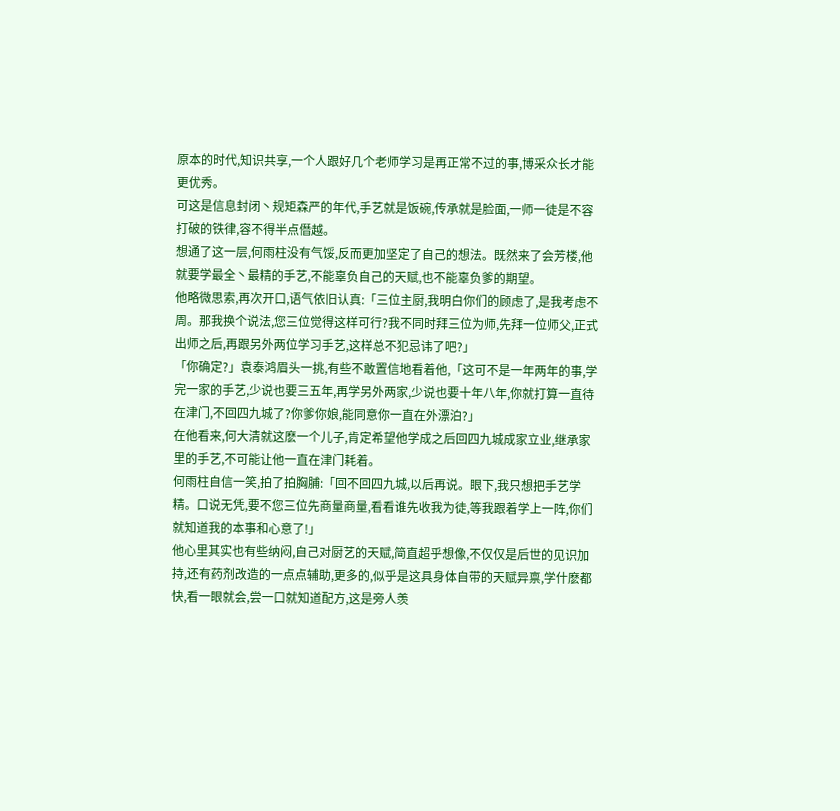原本的时代,知识共享,一个人跟好几个老师学习是再正常不过的事,博采众长才能更优秀。
可这是信息封闭丶规矩森严的年代,手艺就是饭碗,传承就是脸面,一师一徒是不容打破的铁律,容不得半点僭越。
想通了这一层,何雨柱没有气馁,反而更加坚定了自己的想法。既然来了会芳楼,他就要学最全丶最精的手艺,不能辜负自己的天赋,也不能辜负爹的期望。
他略微思索,再次开口,语气依旧认真:「三位主厨,我明白你们的顾虑了,是我考虑不周。那我换个说法,您三位觉得这样可行?我不同时拜三位为师,先拜一位师父,正式出师之后,再跟另外两位学习手艺,这样总不犯忌讳了吧?」
「你确定?」袁泰鸿眉头一挑,有些不敢置信地看着他,「这可不是一年两年的事,学完一家的手艺,少说也要三五年,再学另外两家,少说也要十年八年,你就打算一直待在津门,不回四九城了?你爹你娘,能同意你一直在外漂泊?」
在他看来,何大清就这麽一个儿子,肯定希望他学成之后回四九城成家立业,继承家里的手艺,不可能让他一直在津门耗着。
何雨柱自信一笑,拍了拍胸脯:「回不回四九城,以后再说。眼下,我只想把手艺学精。口说无凭,要不您三位先商量商量,看看谁先收我为徒,等我跟着学上一阵,你们就知道我的本事和心意了!」
他心里其实也有些纳闷,自己对厨艺的天赋,简直超乎想像,不仅仅是后世的见识加持,还有药剂改造的一点点辅助,更多的,似乎是这具身体自带的天赋异禀,学什麽都快,看一眼就会,尝一口就知道配方,这是旁人羡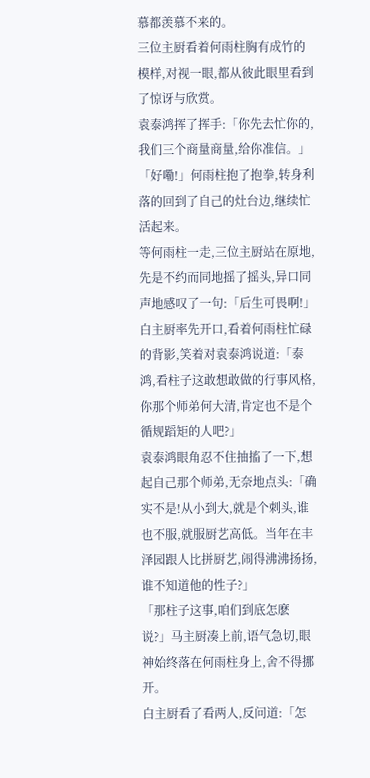慕都羡慕不来的。
三位主厨看着何雨柱胸有成竹的模样,对视一眼,都从彼此眼里看到了惊讶与欣赏。
袁泰鸿挥了挥手:「你先去忙你的,我们三个商量商量,给你准信。」
「好嘞!」何雨柱抱了抱拳,转身利落的回到了自己的灶台边,继续忙活起来。
等何雨柱一走,三位主厨站在原地,先是不约而同地摇了摇头,异口同声地感叹了一句:「后生可畏啊!」
白主厨率先开口,看着何雨柱忙碌的背影,笑着对袁泰鸿说道:「泰鸿,看柱子这敢想敢做的行事风格,你那个师弟何大清,肯定也不是个循规蹈矩的人吧?」
袁泰鸿眼角忍不住抽搐了一下,想起自己那个师弟,无奈地点头:「确实不是!从小到大,就是个刺头,谁也不服,就服厨艺高低。当年在丰泽园跟人比拼厨艺,闹得沸沸扬扬,谁不知道他的性子?」
「那柱子这事,咱们到底怎麽说?」马主厨凑上前,语气急切,眼神始终落在何雨柱身上,舍不得挪开。
白主厨看了看两人,反问道:「怎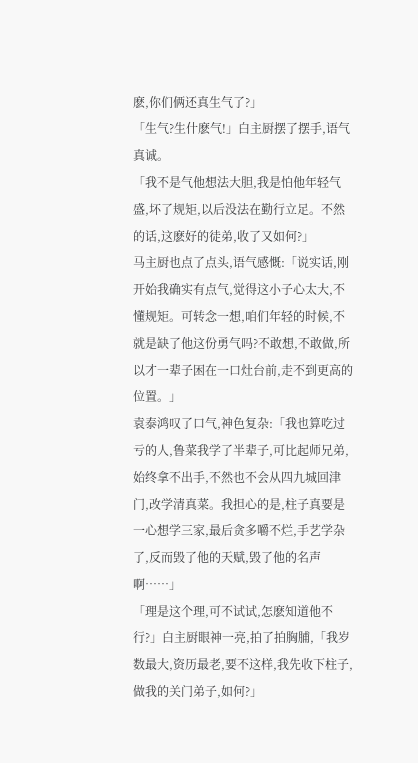麽,你们俩还真生气了?」
「生气?生什麽气!」白主厨摆了摆手,语气真诚。
「我不是气他想法大胆,我是怕他年轻气盛,坏了规矩,以后没法在勤行立足。不然的话,这麽好的徒弟,收了又如何?」
马主厨也点了点头,语气感慨:「说实话,刚开始我确实有点气,觉得这小子心太大,不懂规矩。可转念一想,咱们年轻的时候,不就是缺了他这份勇气吗?不敢想,不敢做,所以才一辈子困在一口灶台前,走不到更高的位置。」
袁泰鸿叹了口气,神色复杂:「我也算吃过亏的人,鲁菜我学了半辈子,可比起师兄弟,始终拿不出手,不然也不会从四九城回津门,改学清真菜。我担心的是,柱子真要是一心想学三家,最后贪多嚼不烂,手艺学杂了,反而毁了他的天赋,毁了他的名声啊……」
「理是这个理,可不试试,怎麽知道他不行?」白主厨眼神一亮,拍了拍胸脯,「我岁数最大,资历最老,要不这样,我先收下柱子,做我的关门弟子,如何?」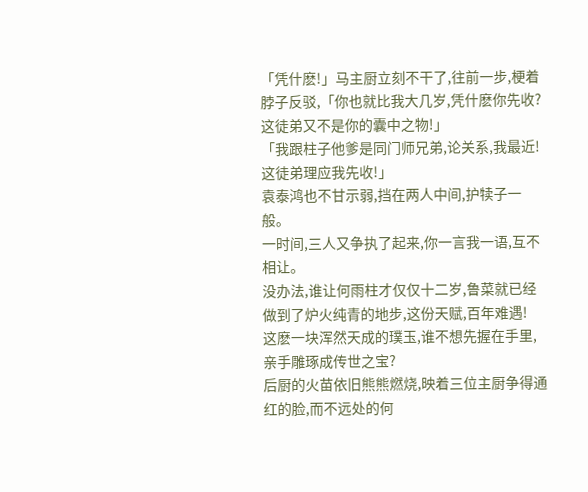「凭什麽!」马主厨立刻不干了,往前一步,梗着脖子反驳,「你也就比我大几岁,凭什麽你先收?这徒弟又不是你的囊中之物!」
「我跟柱子他爹是同门师兄弟,论关系,我最近!这徒弟理应我先收!」
袁泰鸿也不甘示弱,挡在两人中间,护犊子一般。
一时间,三人又争执了起来,你一言我一语,互不相让。
没办法,谁让何雨柱才仅仅十二岁,鲁菜就已经做到了炉火纯青的地步,这份天赋,百年难遇!
这麽一块浑然天成的璞玉,谁不想先握在手里,亲手雕琢成传世之宝?
后厨的火苗依旧熊熊燃烧,映着三位主厨争得通红的脸,而不远处的何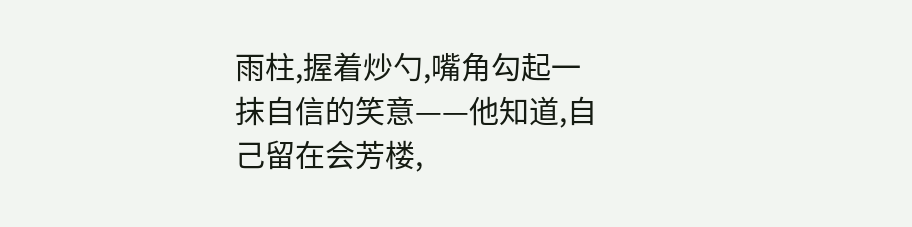雨柱,握着炒勺,嘴角勾起一抹自信的笑意——他知道,自己留在会芳楼,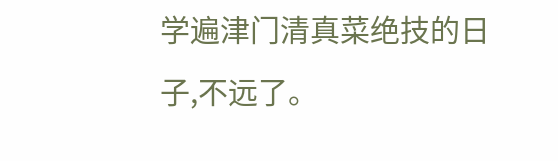学遍津门清真菜绝技的日子,不远了。